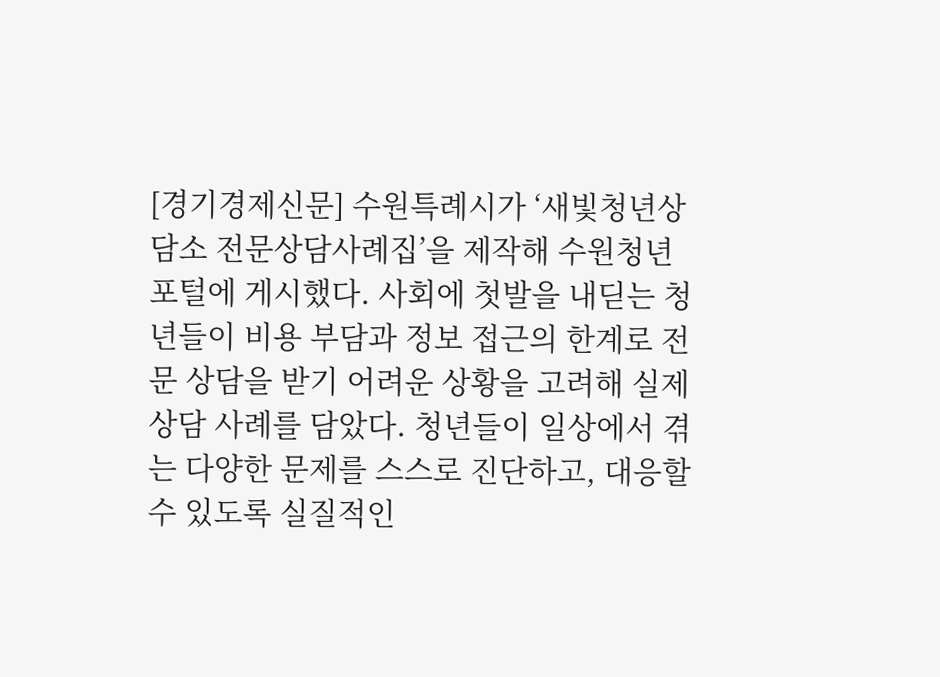[경기경제신문] 수원특례시가 ‘새빛청년상담소 전문상담사례집’을 제작해 수원청년포털에 게시했다. 사회에 첫발을 내딛는 청년들이 비용 부담과 정보 접근의 한계로 전문 상담을 받기 어려운 상황을 고려해 실제 상담 사례를 담았다. 청년들이 일상에서 겪는 다양한 문제를 스스로 진단하고, 대응할 수 있도록 실질적인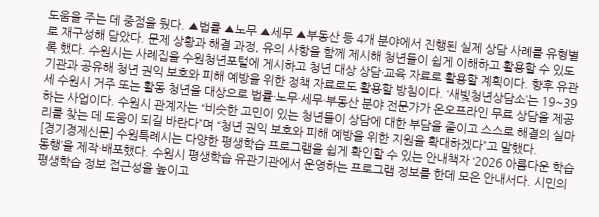도움을 주는 데 중점을 뒀다. ▲법률 ▲노무 ▲세무 ▲부동산 등 4개 분야에서 진행된 실제 상담 사례를 유형별로 재구성해 담았다. 문제 상황과 해결 과정, 유의 사항을 함께 제시해 청년들이 쉽게 이해하고 활용할 수 있도록 했다. 수원시는 사례집을 수원청년포털에 게시하고 청년 대상 상담·교육 자료로 활용할 계획이다. 향후 유관기관과 공유해 청년 권익 보호와 피해 예방을 위한 정책 자료로도 활용할 방침이다. ‘새빛청년상담소’는 19~39세 수원시 거주 또는 활동 청년을 대상으로 법률·노무·세무·부동산 분야 전문가가 온오프라인 무료 상담을 제공하는 사업이다. 수원시 관계자는 “비슷한 고민이 있는 청년들이 상담에 대한 부담을 줄이고 스스로 해결의 실마리를 찾는 데 도움이 되길 바란다”며 “청년 권익 보호와 피해 예방을 위한 지원을 확대하겠다”고 말했다.
[경기경제신문] 수원특례시는 다양한 평생학습 프로그램을 쉽게 확인할 수 있는 안내책자 ‘2026 아름다운 학습동행’을 제작·배포했다. 수원시 평생학습 유관기관에서 운영하는 프로그램 정보를 한데 모은 안내서다. 시민의 평생학습 정보 접근성을 높이고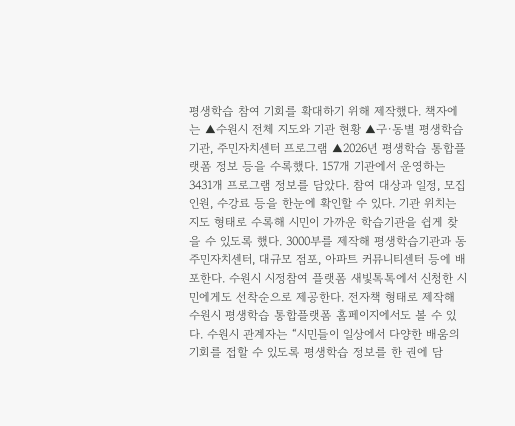평생학습 참여 기회를 확대하기 위해 제작했다. 책자에는 ▲수원시 전체 지도와 기관 현황 ▲구·동별 평생학습기관, 주민자치센터 프로그램 ▲2026년 평생학습 통합플랫폼 정보 등을 수록했다. 157개 기관에서 운영하는 3431개 프로그램 정보를 담았다. 참여 대상과 일정, 모집 인원, 수강료 등을 한눈에 확인할 수 있다. 기관 위치는 지도 형태로 수록해 시민이 가까운 학습기관을 쉽게 찾을 수 있도록 했다. 3000부를 제작해 평생학습기관과 동 주민자치센터, 대규모 점포, 아파트 커뮤니티센터 등에 배포한다. 수원시 시정참여 플랫폼 새빛톡톡에서 신청한 시민에게도 선착순으로 제공한다. 전자책 형태로 제작해 수원시 평생학습 통합플랫폼 홈페이지에서도 볼 수 있다. 수원시 관계자는 “시민들이 일상에서 다양한 배움의 기회를 접할 수 있도록 평생학습 정보를 한 권에 담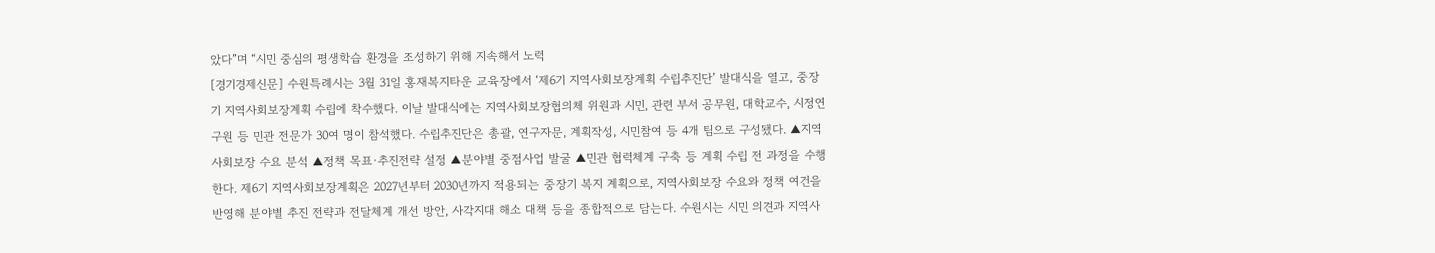았다”며 “시민 중심의 평생학습 환경을 조성하기 위해 지속해서 노력
[경기경제신문] 수원특례시는 3월 31일 홍재복지타운 교육장에서 ‘제6기 지역사회보장계획 수립추진단’ 발대식을 열고, 중장기 지역사회보장계획 수립에 착수했다. 이날 발대식에는 지역사회보장협의체 위원과 시민, 관련 부서 공무원, 대학교수, 시정연구원 등 민관 전문가 30여 명이 참석했다. 수립추진단은 총괄, 연구자문, 계획작성, 시민참여 등 4개 팀으로 구성됐다. ▲지역사회보장 수요 분석 ▲정책 목표·추진전략 설정 ▲분야별 중점사업 발굴 ▲민관 협력체계 구축 등 계획 수립 전 과정을 수행한다. 제6기 지역사회보장계획은 2027년부터 2030년까지 적용되는 중장기 복지 계획으로, 지역사회보장 수요와 정책 여건을 반영해 분야별 추진 전략과 전달체계 개선 방안, 사각지대 해소 대책 등을 종합적으로 담는다. 수원시는 시민 의견과 지역사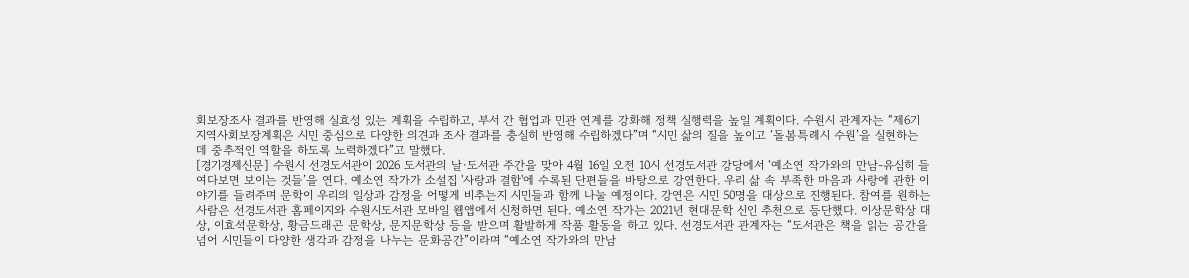회보장조사 결과를 반영해 실효성 있는 계획을 수립하고, 부서 간 협업과 민관 연계를 강화해 정책 실행력을 높일 계획이다. 수원시 관계자는 “제6기 지역사회보장계획은 시민 중심으로 다양한 의견과 조사 결과를 충실히 반영해 수립하겠다”며 “시민 삶의 질을 높이고 ‘돌봄특례시 수원’을 실현하는 데 중추적인 역할을 하도록 노력하겠다”고 말했다.
[경기경제신문] 수원시 선경도서관이 2026 도서관의 날·도서관 주간을 맞아 4월 16일 오전 10시 선경도서관 강당에서 ‘예소연 작가와의 만남-유심히 들여다보면 보이는 것들’을 연다. 예소연 작가가 소설집 '사랑과 결함'에 수록된 단편들을 바탕으로 강연한다. 우리 삶 속 부족한 마음과 사랑에 관한 이야기를 들려주며 문학이 우리의 일상과 감정을 어떻게 비추는지 시민들과 함께 나눌 예정이다. 강연은 시민 50명을 대상으로 진행된다. 참여를 원하는 사람은 선경도서관 홈페이지와 수원시도서관 모바일 웹앱에서 신청하면 된다. 예소연 작가는 2021년 현대문학 신인 추천으로 등단했다. 이상문학상 대상, 이효석문학상, 황금드래곤 문학상, 문지문학상 등을 받으며 활발하게 작품 활동을 하고 있다. 선경도서관 관계자는 “도서관은 책을 읽는 공간을 넘어 시민들이 다양한 생각과 감정을 나누는 문화공간”이라며 “예소연 작가와의 만남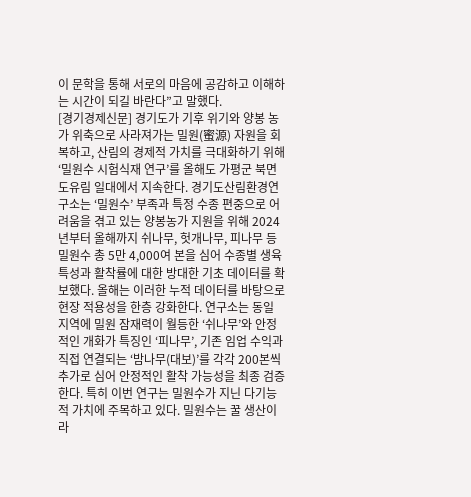이 문학을 통해 서로의 마음에 공감하고 이해하는 시간이 되길 바란다”고 말했다.
[경기경제신문] 경기도가 기후 위기와 양봉 농가 위축으로 사라져가는 밀원(蜜源) 자원을 회복하고, 산림의 경제적 가치를 극대화하기 위해 ‘밀원수 시험식재 연구’를 올해도 가평군 북면 도유림 일대에서 지속한다. 경기도산림환경연구소는 ‘밀원수’ 부족과 특정 수종 편중으로 어려움을 겪고 있는 양봉농가 지원을 위해 2024년부터 올해까지 쉬나무, 헛개나무, 피나무 등 밀원수 총 5만 4,000여 본을 심어 수종별 생육 특성과 활착률에 대한 방대한 기초 데이터를 확보했다. 올해는 이러한 누적 데이터를 바탕으로 현장 적용성을 한층 강화한다. 연구소는 동일 지역에 밀원 잠재력이 월등한 ‘쉬나무’와 안정적인 개화가 특징인 ‘피나무’, 기존 임업 수익과 직접 연결되는 ‘밤나무(대보)’를 각각 200본씩 추가로 심어 안정적인 활착 가능성을 최종 검증한다. 특히 이번 연구는 밀원수가 지닌 다기능적 가치에 주목하고 있다. 밀원수는 꿀 생산이라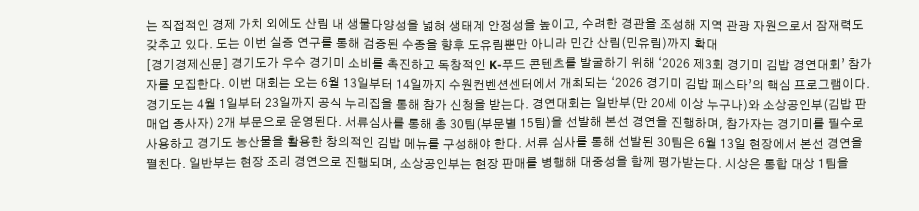는 직접적인 경제 가치 외에도 산림 내 생물다양성을 넓혀 생태계 안정성을 높이고, 수려한 경관을 조성해 지역 관광 자원으로서 잠재력도 갖추고 있다. 도는 이번 실증 연구를 통해 검증된 수종을 향후 도유림뿐만 아니라 민간 산림(민유림)까지 확대
[경기경제신문] 경기도가 우수 경기미 소비를 촉진하고 독창적인 K-푸드 콘텐츠를 발굴하기 위해 ‘2026 제3회 경기미 김밥 경연대회’ 참가자를 모집한다. 이번 대회는 오는 6월 13일부터 14일까지 수원컨벤션센터에서 개최되는 ‘2026 경기미 김밥 페스타’의 핵심 프로그램이다. 경기도는 4월 1일부터 23일까지 공식 누리집을 통해 참가 신청을 받는다. 경연대회는 일반부(만 20세 이상 누구나)와 소상공인부(김밥 판매업 종사자) 2개 부문으로 운영된다. 서류심사를 통해 총 30팀(부문별 15팀)을 선발해 본선 경연을 진행하며, 참가자는 경기미를 필수로 사용하고 경기도 농산물을 활용한 창의적인 김밥 메뉴를 구성해야 한다. 서류 심사를 통해 선발된 30팀은 6월 13일 현장에서 본선 경연을 펼친다. 일반부는 현장 조리 경연으로 진행되며, 소상공인부는 현장 판매를 병행해 대중성을 함께 평가받는다. 시상은 통합 대상 1팀을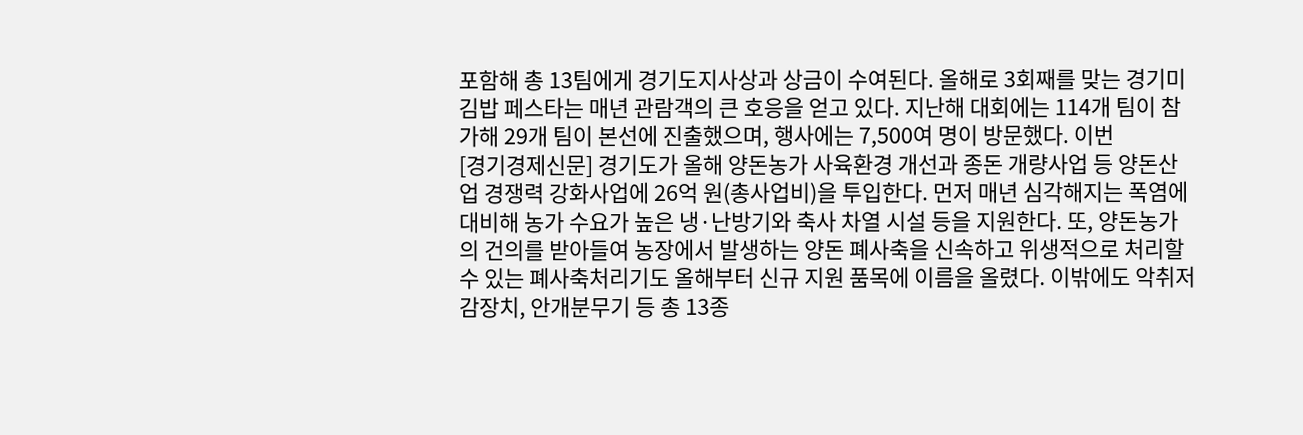포함해 총 13팀에게 경기도지사상과 상금이 수여된다. 올해로 3회째를 맞는 경기미 김밥 페스타는 매년 관람객의 큰 호응을 얻고 있다. 지난해 대회에는 114개 팀이 참가해 29개 팀이 본선에 진출했으며, 행사에는 7,500여 명이 방문했다. 이번
[경기경제신문] 경기도가 올해 양돈농가 사육환경 개선과 종돈 개량사업 등 양돈산업 경쟁력 강화사업에 26억 원(총사업비)을 투입한다. 먼저 매년 심각해지는 폭염에 대비해 농가 수요가 높은 냉·난방기와 축사 차열 시설 등을 지원한다. 또, 양돈농가의 건의를 받아들여 농장에서 발생하는 양돈 폐사축을 신속하고 위생적으로 처리할 수 있는 폐사축처리기도 올해부터 신규 지원 품목에 이름을 올렸다. 이밖에도 악취저감장치, 안개분무기 등 총 13종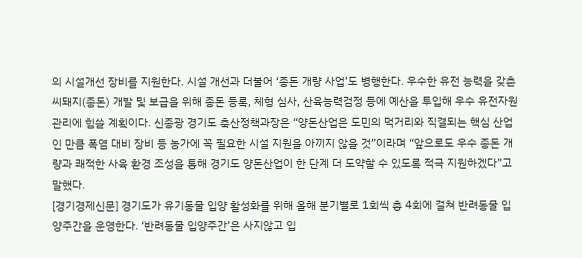의 시설개선 장비를 지원한다. 시설 개선과 더불어 ‘종돈 개량 사업’도 병행한다. 우수한 유전 능력을 갖춘 씨돼지(종돈) 개발 및 보급을 위해 종돈 등록, 체형 심사, 산육능력검정 등에 예산을 투입해 우수 유전자원 관리에 힘쓸 계획이다. 신종광 경기도 축산정책과장은 “양돈산업은 도민의 먹거리와 직결되는 핵심 산업인 만큼 폭염 대비 장비 등 농가에 꼭 필요한 시설 지원을 아끼지 않을 것”이라며 “앞으로도 우수 종돈 개량과 쾌적한 사육 환경 조성을 통해 경기도 양돈산업이 한 단계 더 도약할 수 있도록 적극 지원하겠다”고 말했다.
[경기경제신문] 경기도가 유기동물 입양 활성화를 위해 올해 분기별로 1회씩 총 4회에 걸쳐 반려동물 입양주간을 운영한다. ‘반려동물 입양주간’은 사지않고 입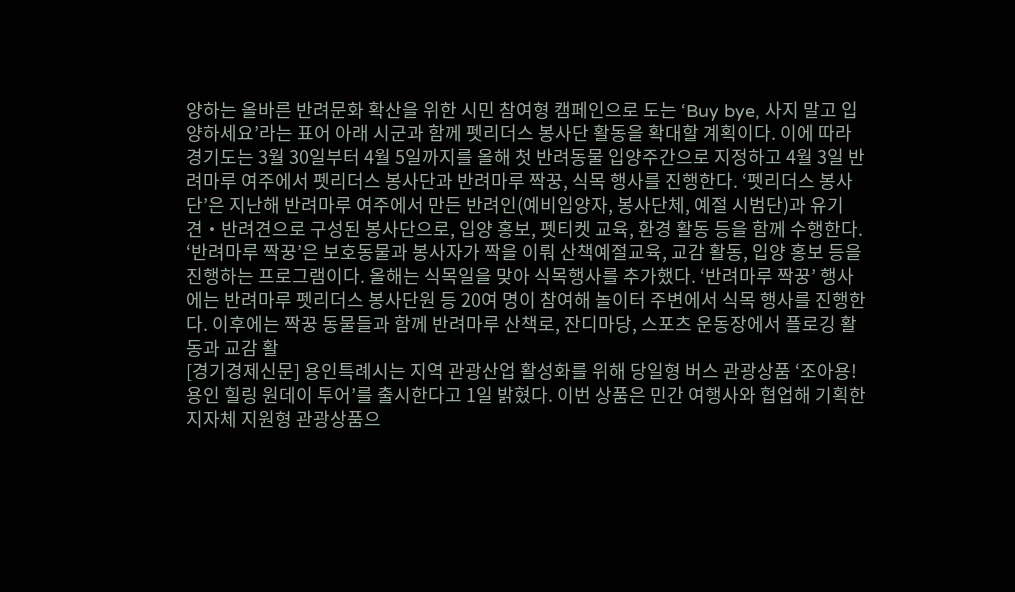양하는 올바른 반려문화 확산을 위한 시민 참여형 캠페인으로 도는 ‘Buy bye, 사지 말고 입양하세요’라는 표어 아래 시군과 함께 펫리더스 봉사단 활동을 확대할 계획이다. 이에 따라 경기도는 3월 30일부터 4월 5일까지를 올해 첫 반려동물 입양주간으로 지정하고 4월 3일 반려마루 여주에서 펫리더스 봉사단과 반려마루 짝꿍, 식목 행사를 진행한다. ‘펫리더스 봉사단’은 지난해 반려마루 여주에서 만든 반려인(예비입양자, 봉사단체, 예절 시범단)과 유기견‧반려견으로 구성된 봉사단으로, 입양 홍보, 펫티켓 교육, 환경 활동 등을 함께 수행한다. ‘반려마루 짝꿍’은 보호동물과 봉사자가 짝을 이뤄 산책예절교육, 교감 활동, 입양 홍보 등을 진행하는 프로그램이다. 올해는 식목일을 맞아 식목행사를 추가했다. ‘반려마루 짝꿍’ 행사에는 반려마루 펫리더스 봉사단원 등 20여 명이 참여해 놀이터 주변에서 식목 행사를 진행한다. 이후에는 짝꿍 동물들과 함께 반려마루 산책로, 잔디마당, 스포츠 운동장에서 플로깅 활동과 교감 활
[경기경제신문] 용인특례시는 지역 관광산업 활성화를 위해 당일형 버스 관광상품 ‘조아용! 용인 힐링 원데이 투어’를 출시한다고 1일 밝혔다. 이번 상품은 민간 여행사와 협업해 기획한 지자체 지원형 관광상품으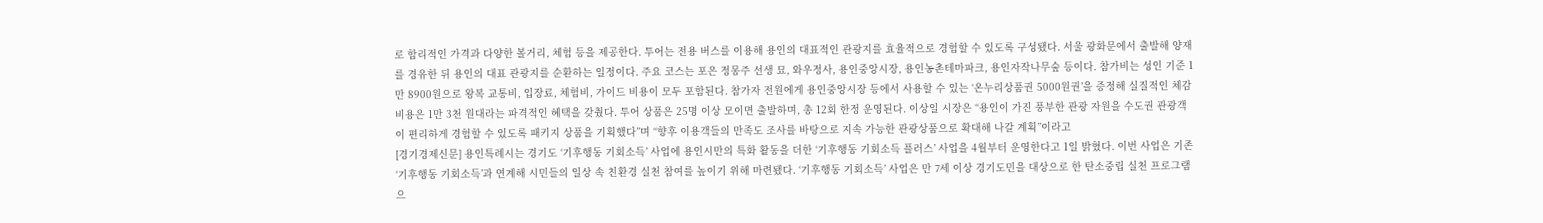로 합리적인 가격과 다양한 볼거리, 체험 등을 제공한다. 투어는 전용 버스를 이용해 용인의 대표적인 관광지를 효율적으로 경험할 수 있도록 구성됐다. 서울 광화문에서 출발해 양재를 경유한 뒤 용인의 대표 관광지를 순환하는 일정이다. 주요 코스는 포은 정몽주 선생 묘, 와우정사, 용인중앙시장, 용인농촌테마파크, 용인자작나무숲 등이다. 참가비는 성인 기준 1만 8900원으로 왕복 교통비, 입장료, 체험비, 가이드 비용이 모두 포함된다. 참가자 전원에게 용인중앙시장 등에서 사용할 수 있는 ‘온누리상품권 5000원권’을 증정해 실질적인 체감 비용은 1만 3천 원대라는 파격적인 혜택을 갖췄다. 투어 상품은 25명 이상 모이면 출발하며, 총 12회 한정 운영된다. 이상일 시장은 “용인이 가진 풍부한 관광 자원을 수도권 관광객이 편리하게 경험할 수 있도록 패키지 상품을 기획했다”며 “향후 이용객들의 만족도 조사를 바탕으로 지속 가능한 관광상품으로 확대해 나갈 계획”이라고
[경기경제신문] 용인특례시는 경기도 ‘기후행동 기회소득’ 사업에 용인시만의 특화 활동을 더한 ‘기후행동 기회소득 플러스’ 사업을 4월부터 운영한다고 1일 밝혔다. 이번 사업은 기존 ‘기후행동 기회소득’과 연계해 시민들의 일상 속 친환경 실천 참여를 높이기 위해 마련됐다. ‘기후행동 기회소득’ 사업은 만 7세 이상 경기도민을 대상으로 한 탄소중립 실천 프로그램으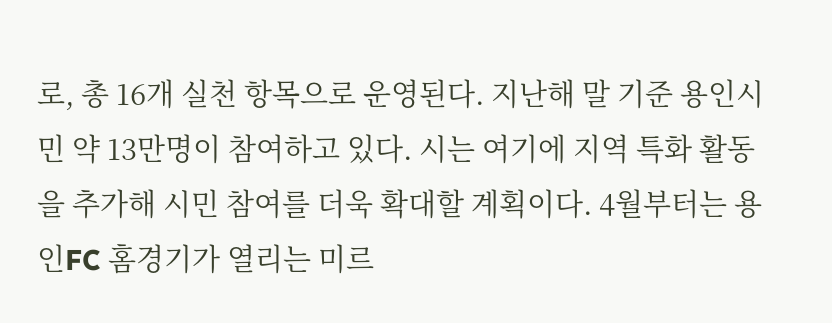로, 총 16개 실천 항목으로 운영된다. 지난해 말 기준 용인시민 약 13만명이 참여하고 있다. 시는 여기에 지역 특화 활동을 추가해 시민 참여를 더욱 확대할 계획이다. 4월부터는 용인FC 홈경기가 열리는 미르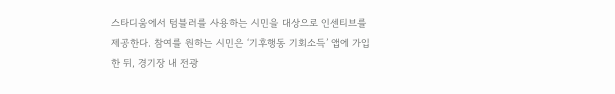스타디움에서 텀블러를 사용하는 시민을 대상으로 인센티브를 제공한다. 참여를 원하는 시민은 ‘기후행동 기회소득’ 앱에 가입한 뒤, 경기장 내 전광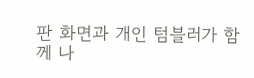판 화면과 개인 텀블러가 함께 나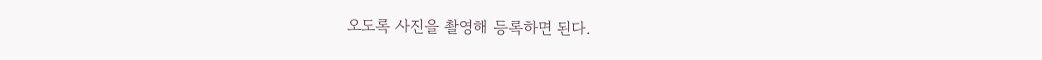오도록 사진을 촬영해 등록하면 된다.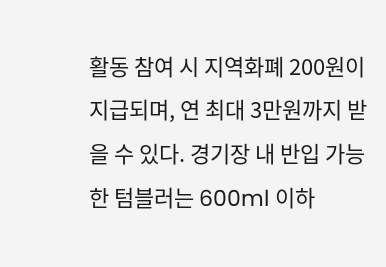활동 참여 시 지역화폐 200원이 지급되며, 연 최대 3만원까지 받을 수 있다. 경기장 내 반입 가능한 텀블러는 600ml 이하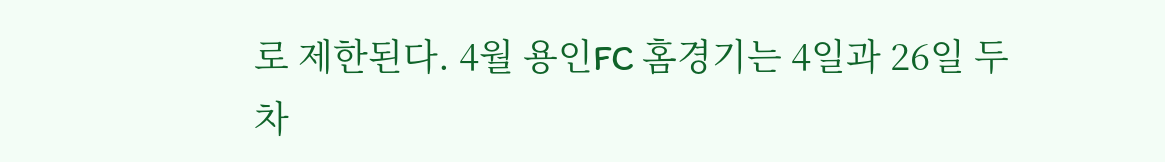로 제한된다. 4월 용인FC 홈경기는 4일과 26일 두 차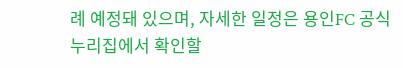례 예정돼 있으며, 자세한 일정은 용인FC 공식 누리집에서 확인할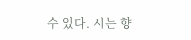수 있다. 시는 향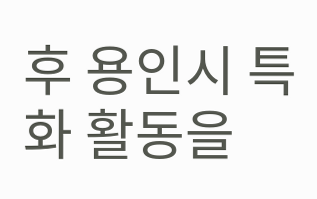후 용인시 특화 활동을